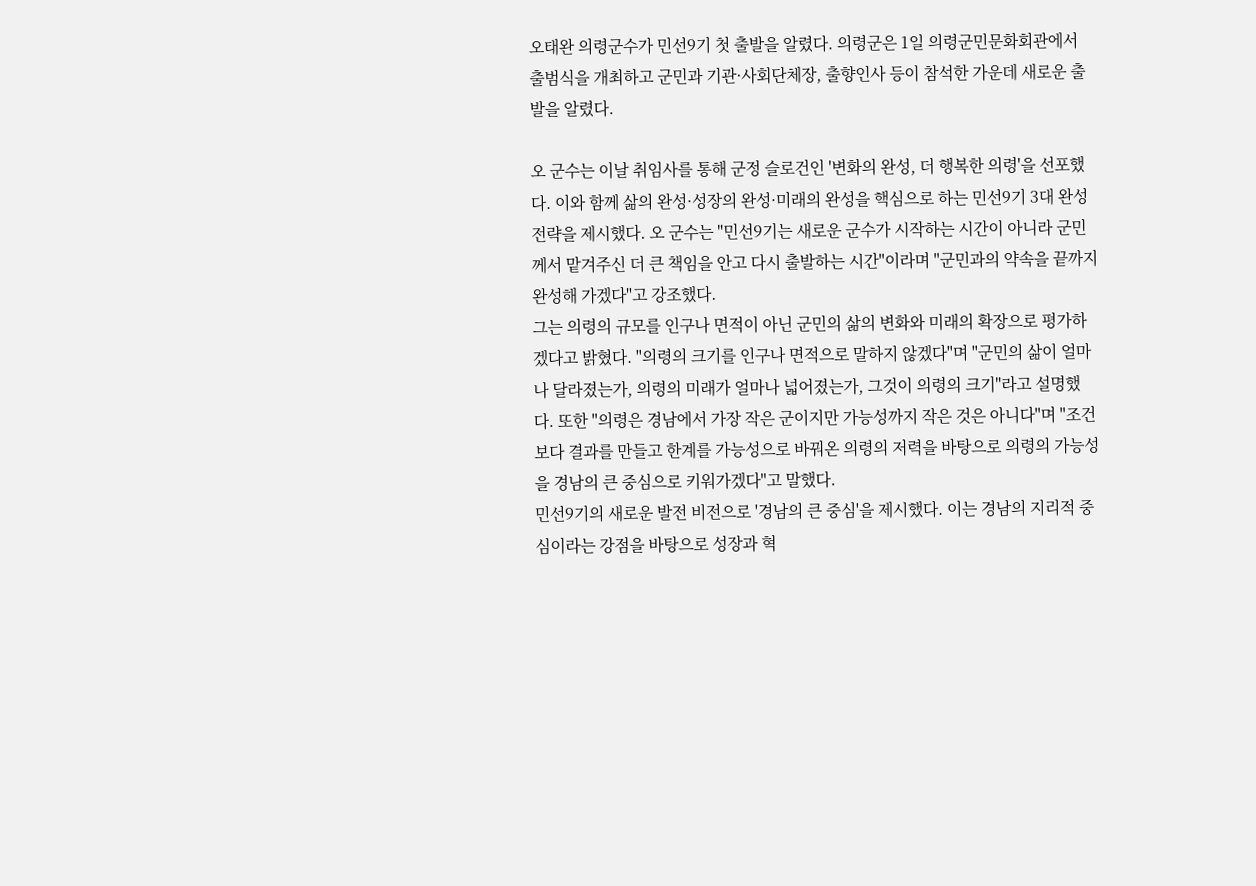오태완 의령군수가 민선9기 첫 출발을 알렸다. 의령군은 1일 의령군민문화회관에서 출범식을 개최하고 군민과 기관·사회단체장, 출향인사 등이 참석한 가운데 새로운 출발을 알렸다.

오 군수는 이날 취임사를 통해 군정 슬로건인 '변화의 완성, 더 행복한 의령'을 선포했다. 이와 함께 삶의 완성·성장의 완성·미래의 완성을 핵심으로 하는 민선9기 3대 완성전략을 제시했다. 오 군수는 "민선9기는 새로운 군수가 시작하는 시간이 아니라 군민께서 맡겨주신 더 큰 책임을 안고 다시 출발하는 시간"이라며 "군민과의 약속을 끝까지 완성해 가겠다"고 강조했다.
그는 의령의 규모를 인구나 면적이 아닌 군민의 삶의 변화와 미래의 확장으로 평가하겠다고 밝혔다. "의령의 크기를 인구나 면적으로 말하지 않겠다"며 "군민의 삶이 얼마나 달라졌는가, 의령의 미래가 얼마나 넓어졌는가, 그것이 의령의 크기"라고 설명했다. 또한 "의령은 경남에서 가장 작은 군이지만 가능성까지 작은 것은 아니다"며 "조건보다 결과를 만들고 한계를 가능성으로 바꿔온 의령의 저력을 바탕으로 의령의 가능성을 경남의 큰 중심으로 키워가겠다"고 말했다.
민선9기의 새로운 발전 비전으로 '경남의 큰 중심'을 제시했다. 이는 경남의 지리적 중심이라는 강점을 바탕으로 성장과 혁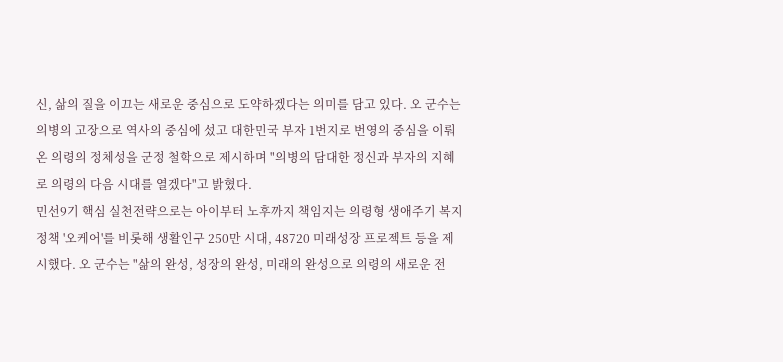신, 삶의 질을 이끄는 새로운 중심으로 도약하겠다는 의미를 담고 있다. 오 군수는 의병의 고장으로 역사의 중심에 섰고 대한민국 부자 1번지로 번영의 중심을 이뤄온 의령의 정체성을 군정 철학으로 제시하며 "의병의 담대한 정신과 부자의 지혜로 의령의 다음 시대를 열겠다"고 밝혔다.
민선9기 핵심 실천전략으로는 아이부터 노후까지 책임지는 의령형 생애주기 복지정책 '오케어'를 비롯해 생활인구 250만 시대, 48720 미래성장 프로젝트 등을 제시했다. 오 군수는 "삶의 완성, 성장의 완성, 미래의 완성으로 의령의 새로운 전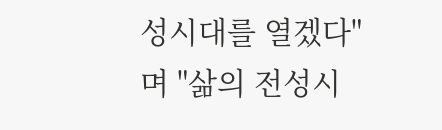성시대를 열겠다"며 "삶의 전성시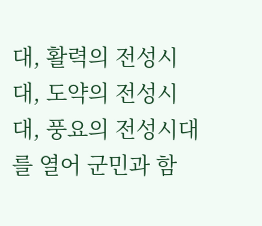대, 활력의 전성시대, 도약의 전성시대, 풍요의 전성시대를 열어 군민과 함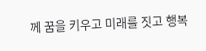께 꿈을 키우고 미래를 짓고 행복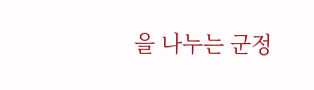을 나누는 군정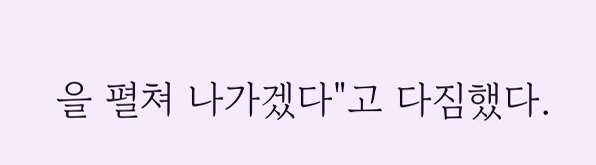을 펼쳐 나가겠다"고 다짐했다.